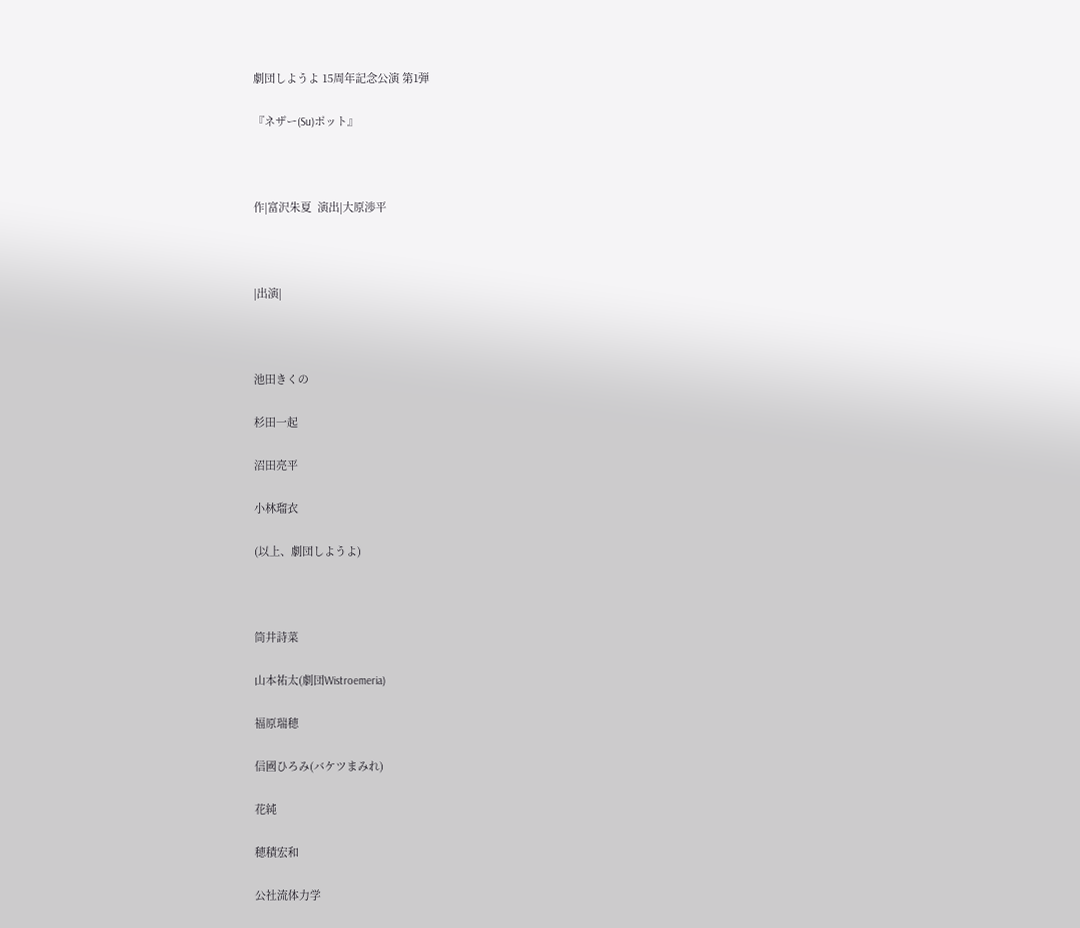劇団しようよ 15周年記念公演 第1弾

『ネザー(Su)ポット』



作|富沢朱夏  演出|大原渉平



|出演|



池田きくの

杉田一起

沼田亮平

小林瑠衣

(以上、劇団しようよ)



筒井詩菜

山本祐太(劇団Wistroemeria)

福原瑞穂

信國ひろみ(バケツまみれ)

花純

穂積宏和

公社流体力学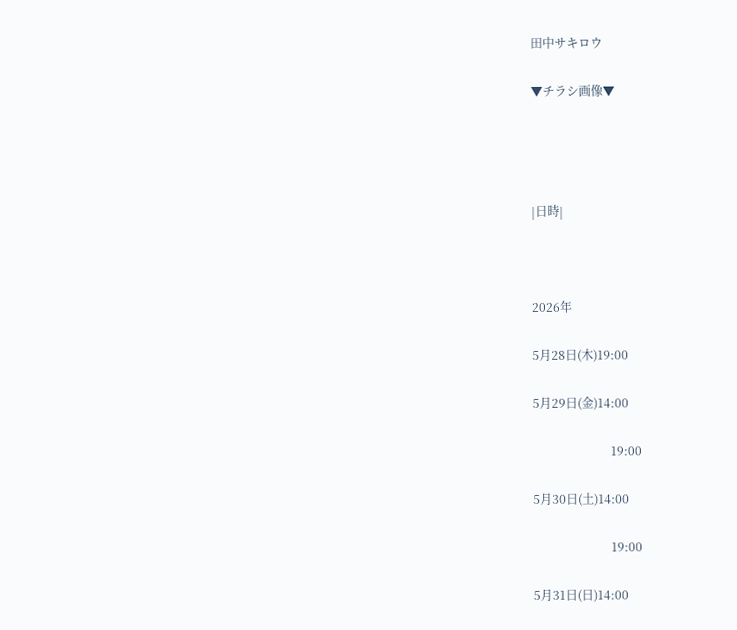田中サキロウ

▼チラシ画像▼




|日時|



2026年

5月28日(木)19:00

5月29日(金)14:00

                          19:00

5月30日(土)14:00

                          19:00

5月31日(日)14:00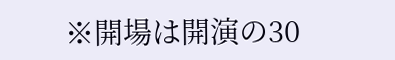※開場は開演の30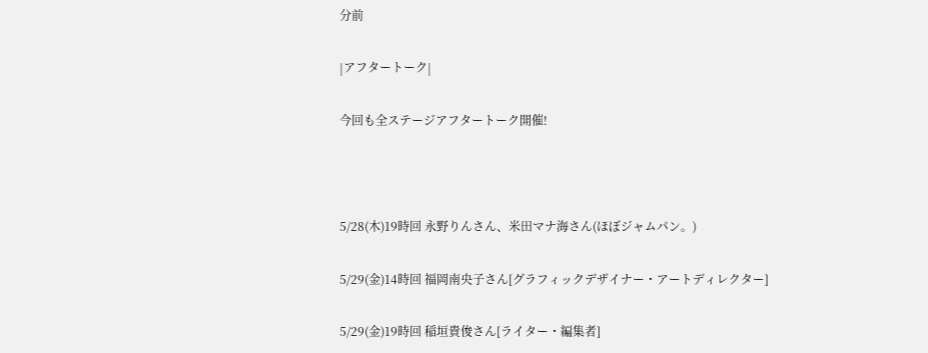分前

|アフタートーク|

今回も全ステージアフタートーク開催!



5/28(木)19時回 永野りんさん、米田マナ海さん(ほぼジャムパン。)

5/29(金)14時回 福岡南央子さん[グラフィックデザイナー・アートディレクター]

5/29(金)19時回 稲垣貴俊さん[ライター・編集者]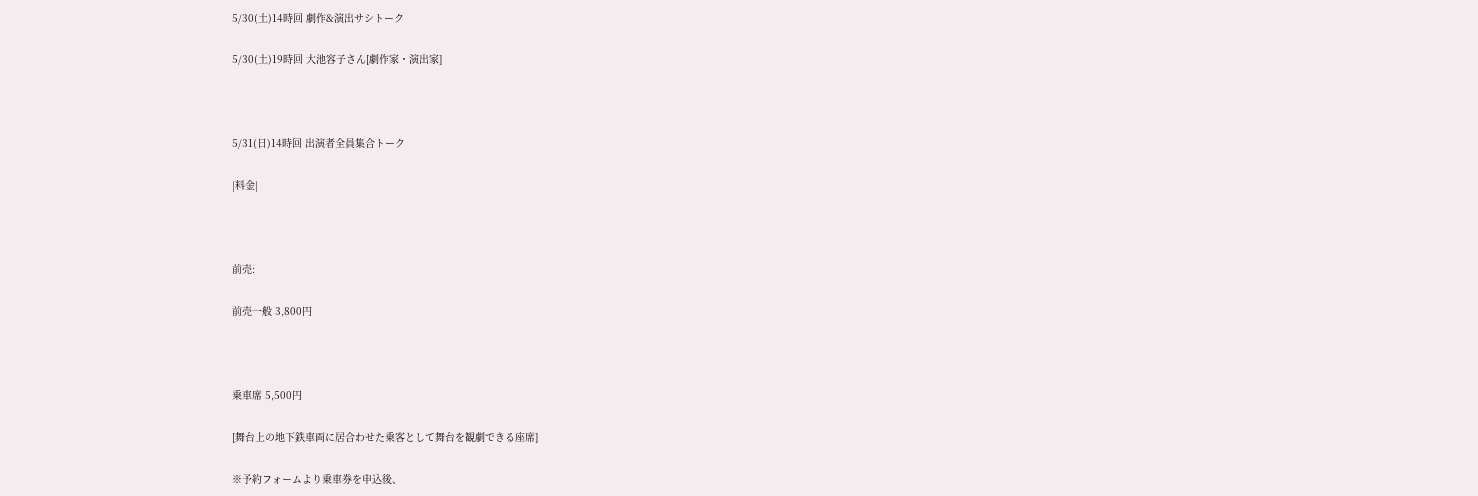5/30(土)14時回 劇作&演出サシトーク

5/30(土)19時回 大池容子さん[劇作家・演出家]



5/31(日)14時回 出演者全員集合トーク

|料金|



前売:

前売一般 3,800円



乗車席 5,500円

[舞台上の地下鉄車両に居合わせた乗客として舞台を観劇できる座席]

※予約フォームより乗車券を申込後、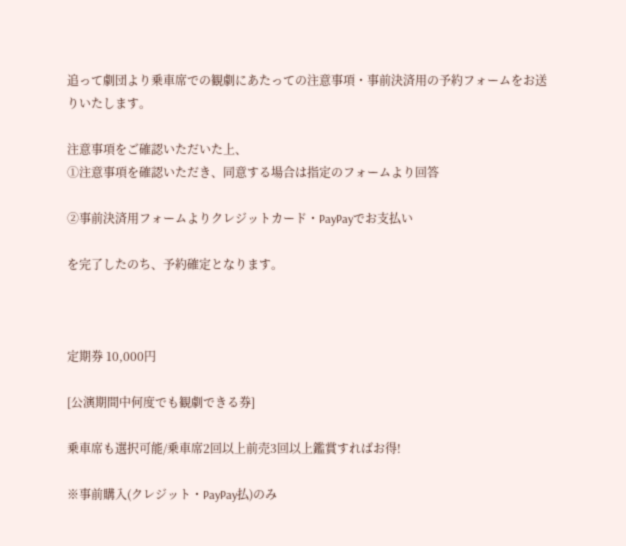追って劇団より乗車席での観劇にあたっての注意事項・事前決済用の予約フォームをお送りいたします。

注意事項をご確認いただいた上、
①注意事項を確認いただき、同意する場合は指定のフォームより回答

②事前決済用フォームよりクレジットカード・PayPayでお支払い

を完了したのち、予約確定となります。



定期券 10,000円

[公演期間中何度でも観劇できる券]

乗車席も選択可能/乗車席2回以上前売3回以上鑑賞すればお得!

※事前購入(クレジット・PayPay払)のみ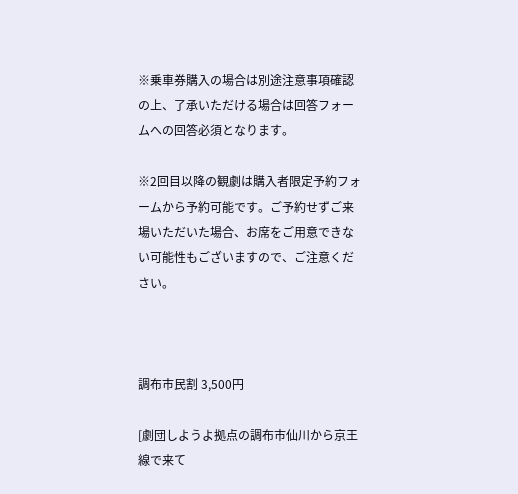※乗車券購入の場合は別途注意事項確認の上、了承いただける場合は回答フォームへの回答必須となります。

※2回目以降の観劇は購入者限定予約フォームから予約可能です。ご予約せずご来場いただいた場合、お席をご用意できない可能性もございますので、ご注意ください。



調布市民割 3,500円

[劇団しようよ拠点の調布市仙川から京王線で来て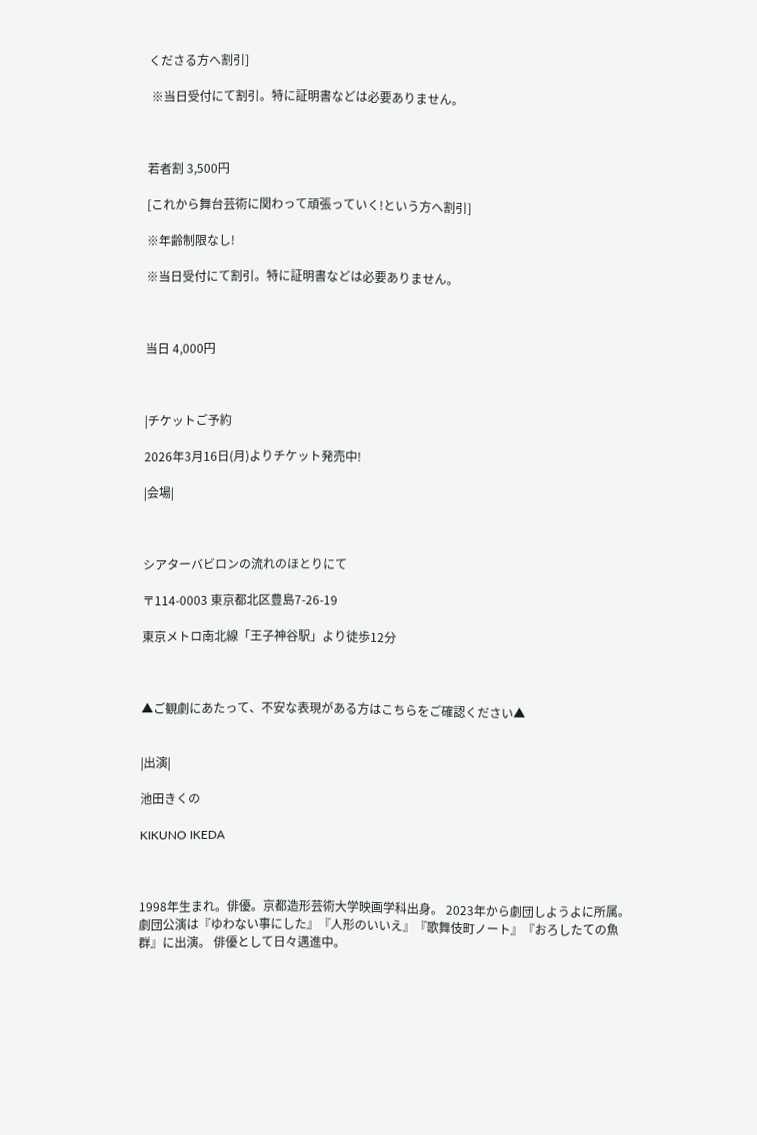くださる方へ割引]

 ※当日受付にて割引。特に証明書などは必要ありません。



若者割 3,500円

[これから舞台芸術に関わって頑張っていく!という方へ割引]

※年齢制限なし!

※当日受付にて割引。特に証明書などは必要ありません。



当日 4,000円



|チケットご予約

2026年3月16日(月)よりチケット発売中!

|会場|



シアターバビロンの流れのほとりにて

〒114-0003 東京都北区豊島7-26-19

東京メトロ南北線「王子神谷駅」より徒歩12分



▲ご観劇にあたって、不安な表現がある方はこちらをご確認ください▲


|出演|

池田きくの

KIKUNO IKEDA



1998年生まれ。俳優。京都造形芸術大学映画学科出身。 2023年から劇団しようよに所属。劇団公演は『ゆわない事にした』『人形のいいえ』『歌舞伎町ノート』『おろしたての魚群』に出演。 俳優として日々邁進中。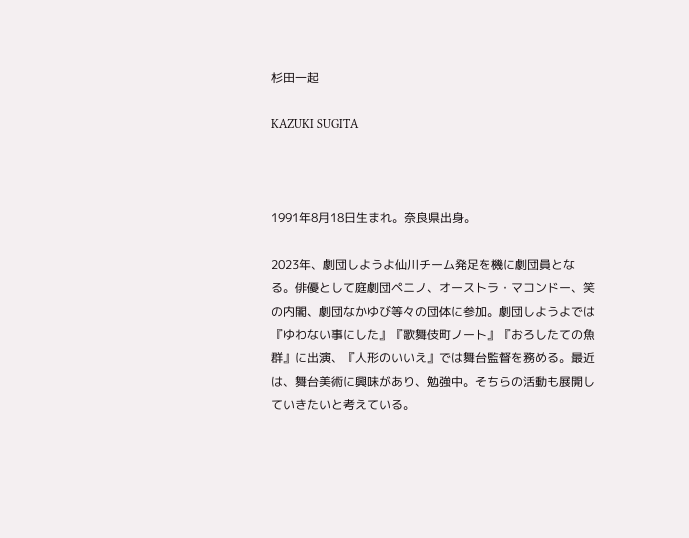杉田一起

KAZUKI SUGITA



1991年8月18日生まれ。奈良県出身。

2023年、劇団しようよ仙川チーム発足を機に劇団員となる。俳優として庭劇団ペニノ、オーストラ・マコンドー、笑の内閣、劇団なかゆび等々の団体に参加。劇団しようよでは『ゆわない事にした』『歌舞伎町ノート』『おろしたての魚群』に出演、『人形のいいえ』では舞台監督を務める。最近は、舞台美術に興味があり、勉強中。そちらの活動も展開していきたいと考えている。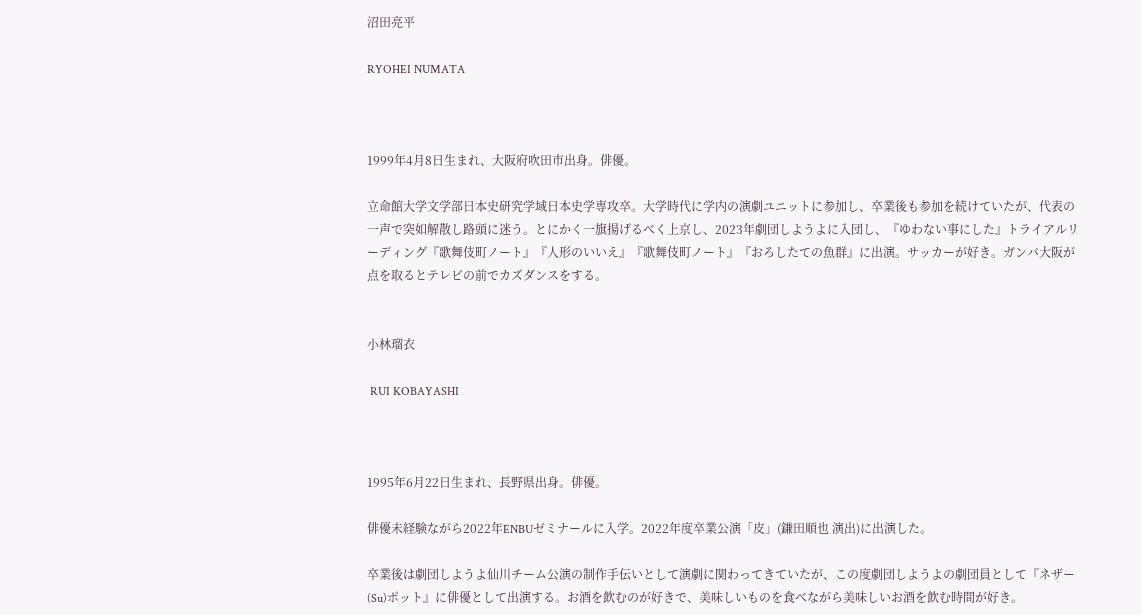沼田亮平

RYOHEI NUMATA



1999年4月8日生まれ、大阪府吹田市出身。俳優。

立命館大学文学部日本史研究学域日本史学専攻卒。大学時代に学内の演劇ユニットに参加し、卒業後も参加を続けていたが、代表の一声で突如解散し路頭に迷う。とにかく一旗揚げるべく上京し、2023年劇団しようよに入団し、『ゆわない事にした』トライアルリーディング『歌舞伎町ノート』『人形のいいえ』『歌舞伎町ノート』『おろしたての魚群』に出演。サッカーが好き。ガンバ大阪が点を取るとテレビの前でカズダンスをする。


小林瑠衣

 RUI KOBAYASHI



1995年6月22日生まれ、長野県出身。俳優。

俳優未経験ながら2022年ENBUゼミナールに入学。2022年度卒業公演「皮」(鎌田順也 演出)に出演した。

卒業後は劇団しようよ仙川チーム公演の制作手伝いとして演劇に関わってきていたが、この度劇団しようよの劇団員として『ネザー(Su)ポット』に俳優として出演する。お酒を飲むのが好きで、美味しいものを食べながら美味しいお酒を飲む時間が好き。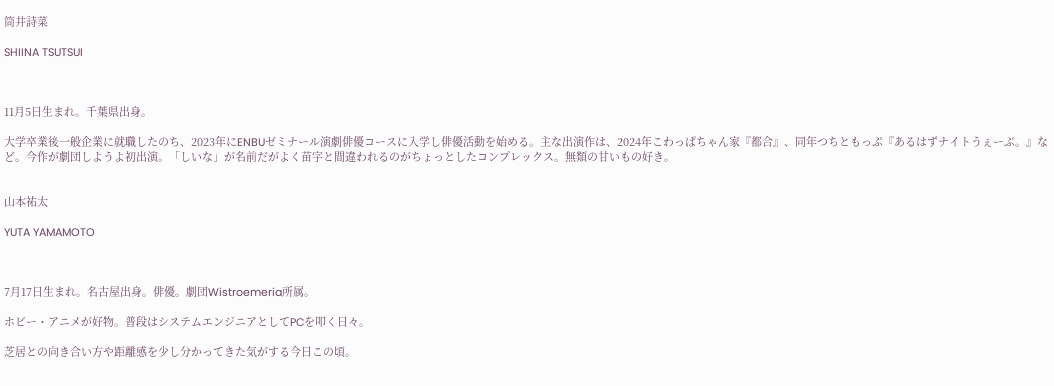筒井詩菜

SHIINA TSUTSUI



11月5日生まれ。千葉県出身。

大学卒業後一般企業に就職したのち、2023年にENBUゼミナール演劇俳優コースに入学し俳優活動を始める。主な出演作は、2024年こわっぱちゃん家『都合』、同年つちともっぷ『あるはずナイトうぇーぶ。』など。今作が劇団しようよ初出演。「しいな」が名前だがよく苗字と間違われるのがちょっとしたコンプレックス。無類の甘いもの好き。


山本祐太

YUTA YAMAMOTO



7月17日生まれ。名古屋出身。俳優。劇団Wistroemeria所属。

ホビー・アニメが好物。普段はシステムエンジニアとしてPCを叩く日々。

芝居との向き合い方や距離感を少し分かってきた気がする今日この頃。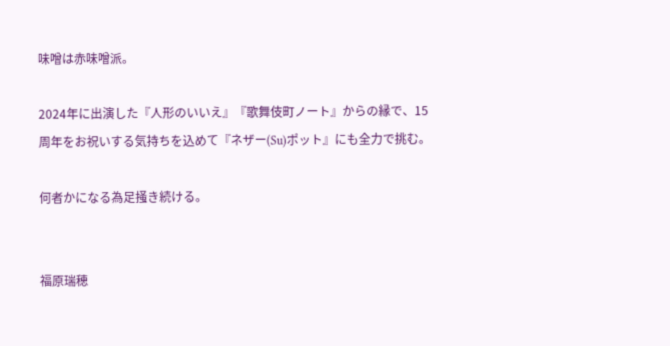味噌は赤味噌派。

2024年に出演した『人形のいいえ』『歌舞伎町ノート』からの縁で、15周年をお祝いする気持ちを込めて『ネザー(Su)ポット』にも全力で挑む。

何者かになる為足掻き続ける。


福原瑞穂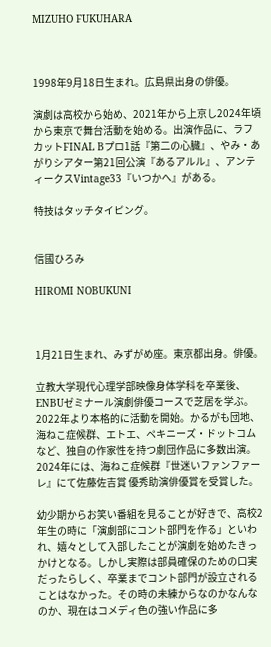MIZUHO FUKUHARA



1998年9月18日生まれ。広島県出身の俳優。

演劇は高校から始め、2021年から上京し2024年頃から東京で舞台活動を始める。出演作品に、ラフカットFINAL Bプロ1話『第二の心臓』、やみ・あがりシアター第21回公演『あるアルル』、アンティークスVintage33『いつかへ』がある。

特技はタッチタイピング。


信國ひろみ

HIROMI NOBUKUNI



1月21日生まれ、みずがめ座。東京都出身。俳優。

立教大学現代心理学部映像身体学科を卒業後、ENBUゼミナール演劇俳優コースで芝居を学ぶ。2022年より本格的に活動を開始。かるがも団地、海ねこ症候群、エトエ、ペキニーズ・ドットコムなど、独自の作家性を持つ劇団作品に多数出演。2024年には、海ねこ症候群『世迷いファンファーレ』にて佐藤佐吉賞 優秀助演俳優賞を受賞した。

幼少期からお笑い番組を見ることが好きで、高校2年生の時に「演劇部にコント部門を作る」といわれ、嬉々として入部したことが演劇を始めたきっかけとなる。しかし実際は部員確保のための口実だったらしく、卒業までコント部門が設立されることはなかった。その時の未練からなのかなんなのか、現在はコメディ色の強い作品に多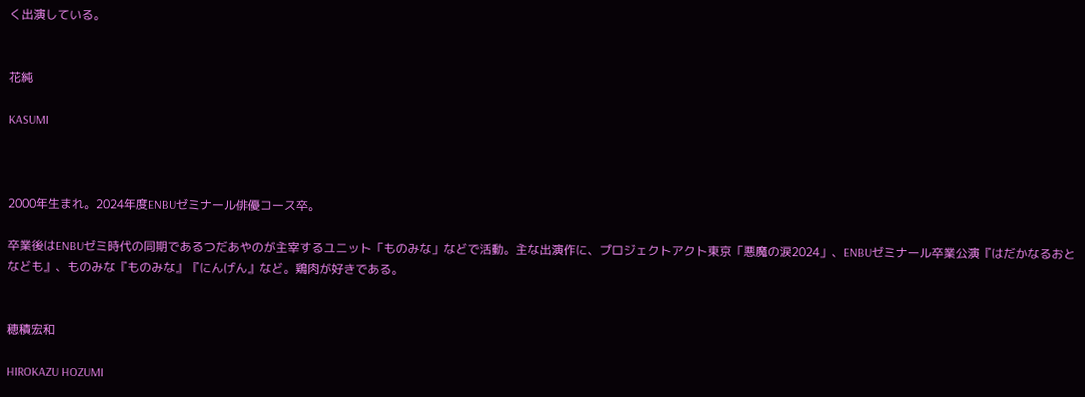く出演している。


花純

KASUMI



2000年生まれ。2024年度ENBUゼミナール俳優コース卒。

卒業後はENBUゼミ時代の同期であるつだあやのが主宰するユニット「ものみな」などで活動。主な出演作に、プロジェクトアクト東京「悪魔の涙2024」、ENBUゼミナール卒業公演『はだかなるおとなども』、ものみな『ものみな』『にんげん』など。鶏肉が好きである。


穂積宏和

HIROKAZU HOZUMI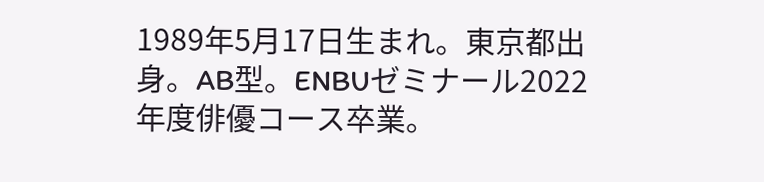1989年5月17日生まれ。東京都出身。AB型。ENBUゼミナール2022年度俳優コース卒業。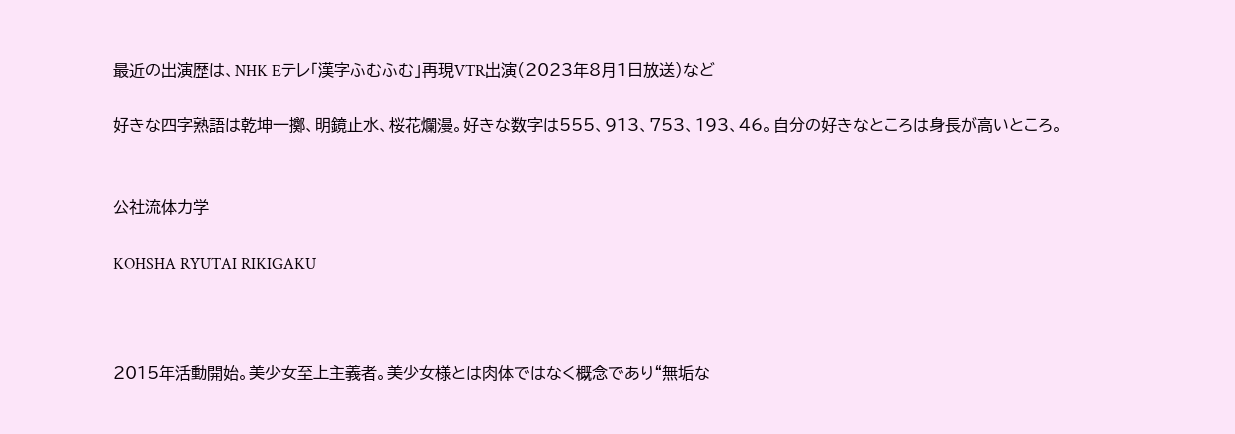最近の出演歴は、NHK Eテレ「漢字ふむふむ」再現VTR出演(2023年8月1日放送)など

好きな四字熟語は乾坤一擲、明鏡止水、桜花爛漫。好きな数字は555、913、753、193、46。自分の好きなところは身長が高いところ。


公社流体力学

KOHSHA RYUTAI RIKIGAKU



2015年活動開始。美少女至上主義者。美少女様とは肉体ではなく概念であり“無垢な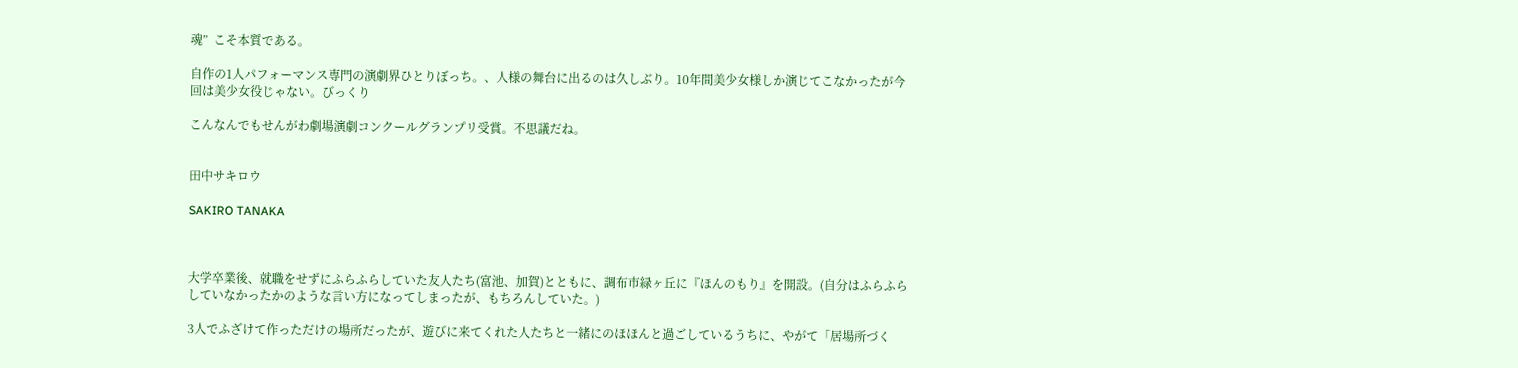魂”  こそ本質である。

自作の1人パフォーマンス専門の演劇界ひとりぼっち。、人様の舞台に出るのは久しぶり。10年間美少女様しか演じてこなかったが今回は美少女役じゃない。びっくり

こんなんでもせんがわ劇場演劇コンクールグランプリ受賞。不思議だね。


田中サキロウ

SAKIRO TANAKA



大学卒業後、就職をせずにふらふらしていた友人たち(富池、加賀)とともに、調布市緑ヶ丘に『ほんのもり』を開設。(自分はふらふらしていなかったかのような言い方になってしまったが、もちろんしていた。)

3人でふざけて作っただけの場所だったが、遊びに来てくれた人たちと一緒にのほほんと過ごしているうちに、やがて「居場所づく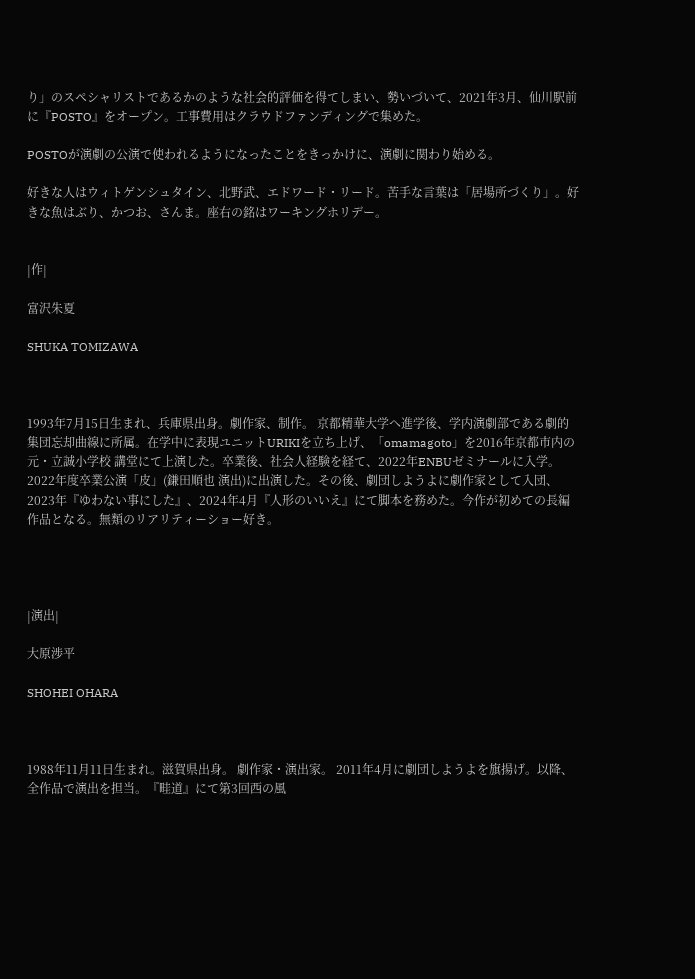り」のスペシャリストであるかのような社会的評価を得てしまい、勢いづいて、2021年3月、仙川駅前に『POSTO』をオープン。工事費用はクラウドファンディングで集めた。

POSTOが演劇の公演で使われるようになったことをきっかけに、演劇に関わり始める。

好きな人はウィトゲンシュタイン、北野武、エドワード・リード。苦手な言葉は「居場所づくり」。好きな魚はぶり、かつお、さんま。座右の銘はワーキングホリデー。


|作|

富沢朱夏

SHUKA TOMIZAWA



1993年7月15日生まれ、兵庫県出身。劇作家、制作。 京都精華大学へ進学後、学内演劇部である劇的集団忘却曲線に所属。在学中に表現ユニットURIKIを立ち上げ、「omamagoto」を2016年京都市内の元・立誠小学校 講堂にて上演した。卒業後、社会人経験を経て、2022年ENBUゼミナールに入学。2022年度卒業公演「皮」(鎌田順也 演出)に出演した。その後、劇団しようよに劇作家として入団、2023年『ゆわない事にした』、2024年4月『人形のいいえ』にて脚本を務めた。今作が初めての長編作品となる。無類のリアリティーショー好き。




|演出|

大原渉平

SHOHEI OHARA



1988年11月11日生まれ。滋賀県出身。 劇作家・演出家。 2011年4月に劇団しようよを旗揚げ。以降、全作品で演出を担当。『畦道』にて第3回西の風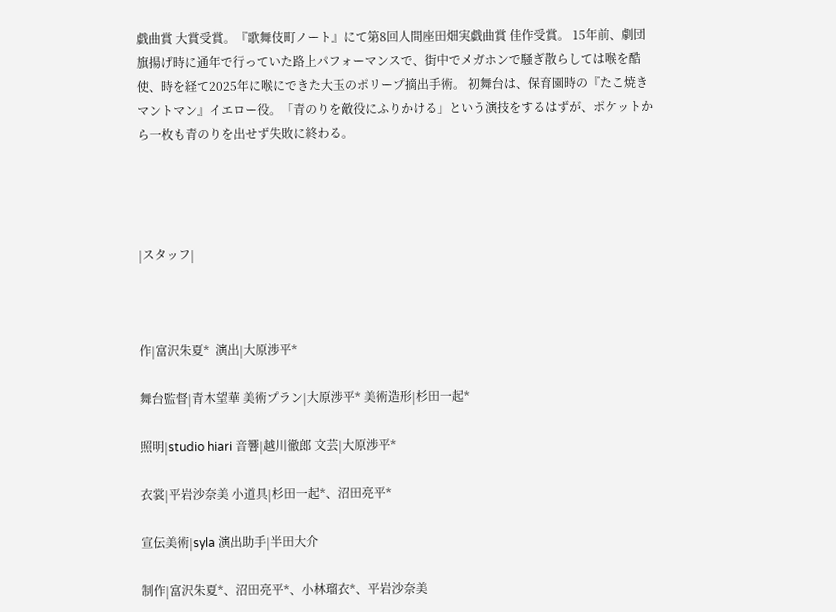戯曲賞 大賞受賞。『歌舞伎町ノート』にて第8回人間座田畑実戯曲賞 佳作受賞。 15年前、劇団旗揚げ時に通年で行っていた路上パフォーマンスで、街中でメガホンで騒ぎ散らしては喉を酷使、時を経て2025年に喉にできた大玉のポリープ摘出手術。 初舞台は、保育園時の『たこ焼きマントマン』イエロー役。「青のりを敵役にふりかける」という演技をするはずが、ポケットから一枚も青のりを出せず失敗に終わる。




|スタッフ|



作|富沢朱夏*  演出|大原渉平*

舞台監督|青木望華 美術プラン|大原渉平* 美術造形|杉田一起*

照明|studio hiari 音響|越川徹郎 文芸|大原渉平*

衣裳|平岩沙奈美 小道具|杉田一起*、沼田亮平*

宣伝美術|syla 演出助手|半田大介

制作|富沢朱夏*、沼田亮平*、小林瑠衣*、平岩沙奈美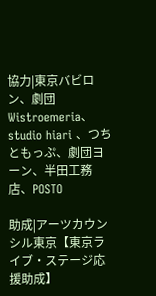協力|東京バビロン、劇団Wistroemeria、studio hiari 、つちともっぷ、劇団ヨーン、半田工務店、POSTO

助成|アーツカウンシル東京【東京ライブ・ステージ応援助成】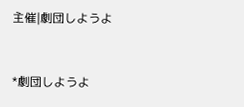主催|劇団しようよ



*劇団しようよ